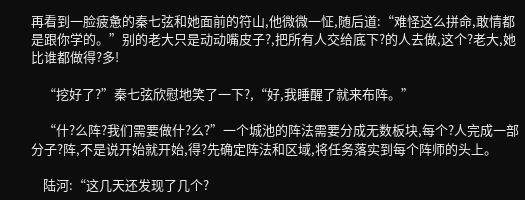再看到一脸疲惫的秦七弦和她面前的符山,他微微一怔,随后道:“难怪这么拼命,敢情都是跟你学的。”别的老大只是动动嘴皮子?,把所有人交给底下?的人去做,这个?老大,她比谁都做得?多!

    “挖好了?”秦七弦欣慰地笑了一下?,“好,我睡醒了就来布阵。”

    “什?么阵?我们需要做什?么?”一个城池的阵法需要分成无数板块,每个?人完成一部分子?阵,不是说开始就开始,得?先确定阵法和区域,将任务落实到每个阵师的头上。

    陆河:“这几天还发现了几个?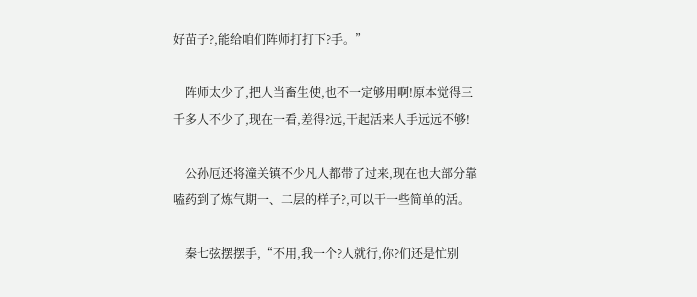好苗子?,能给咱们阵师打打下?手。”

    阵师太少了,把人当畜生使,也不一定够用啊!原本觉得三千多人不少了,现在一看,差得?远,干起活来人手远远不够!

    公孙厄还将潼关镇不少凡人都带了过来,现在也大部分靠嗑药到了炼气期一、二层的样子?,可以干一些简单的活。

    秦七弦摆摆手,“不用,我一个?人就行,你?们还是忙别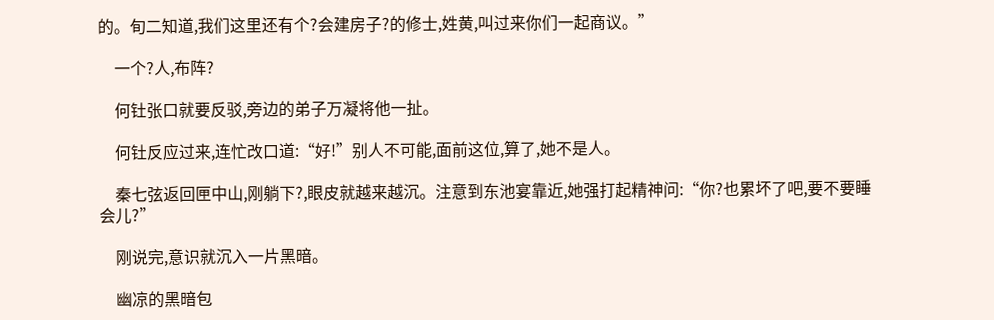的。旬二知道,我们这里还有个?会建房子?的修士,姓黄,叫过来你们一起商议。”

    一个?人,布阵?

    何钍张口就要反驳,旁边的弟子万凝将他一扯。

    何钍反应过来,连忙改口道:“好!”别人不可能,面前这位,算了,她不是人。

    秦七弦返回匣中山,刚躺下?,眼皮就越来越沉。注意到东池宴靠近,她强打起精神问:“你?也累坏了吧,要不要睡会儿?”

    刚说完,意识就沉入一片黑暗。

    幽凉的黑暗包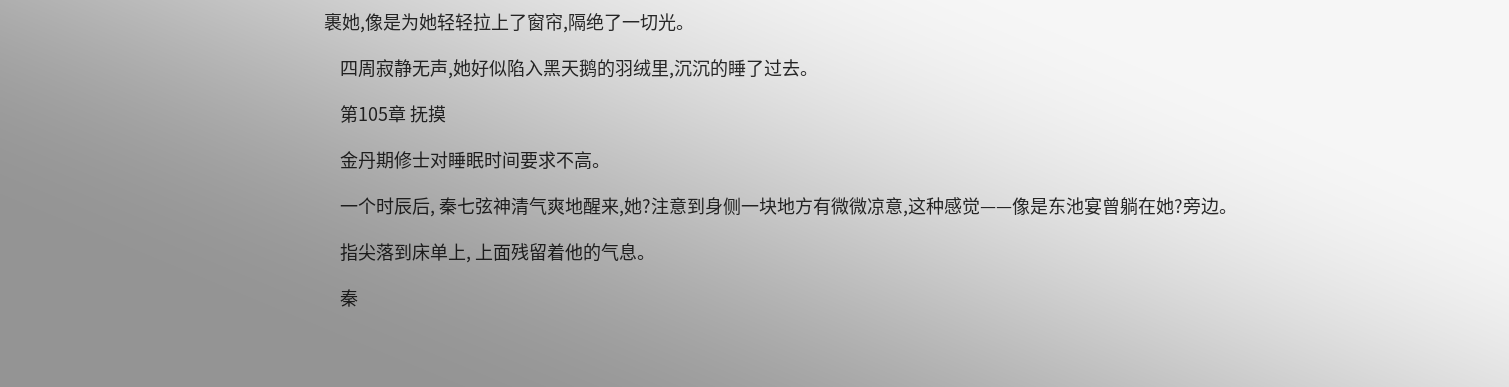裹她,像是为她轻轻拉上了窗帘,隔绝了一切光。

    四周寂静无声,她好似陷入黑天鹅的羽绒里,沉沉的睡了过去。

    第105章 抚摸

    金丹期修士对睡眠时间要求不高。

    一个时辰后, 秦七弦神清气爽地醒来,她?注意到身侧一块地方有微微凉意,这种感觉——像是东池宴曾躺在她?旁边。

    指尖落到床单上, 上面残留着他的气息。

    秦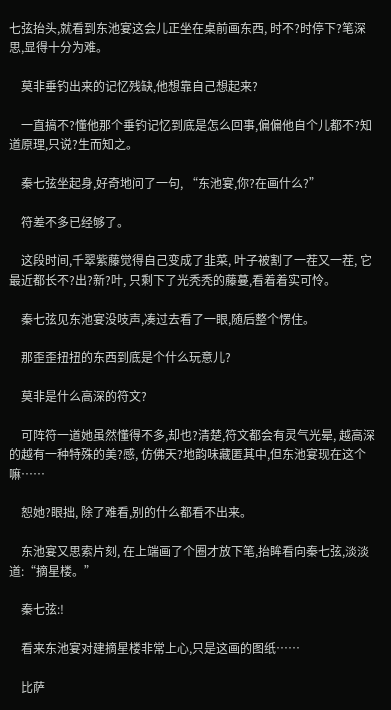七弦抬头,就看到东池宴这会儿正坐在桌前画东西, 时不?时停下?笔深思,显得十分为难。

    莫非垂钓出来的记忆残缺,他想靠自己想起来?

    一直搞不?懂他那个垂钓记忆到底是怎么回事,偏偏他自个儿都不?知道原理,只说?生而知之。

    秦七弦坐起身,好奇地问了一句, “东池宴,你?在画什么?”

    符差不多已经够了。

    这段时间,千翠紫藤觉得自己变成了韭菜, 叶子被割了一茬又一茬, 它最近都长不?出?新?叶, 只剩下了光秃秃的藤蔓,看着着实可怜。

    秦七弦见东池宴没吱声,凑过去看了一眼,随后整个愣住。

    那歪歪扭扭的东西到底是个什么玩意儿?

    莫非是什么高深的符文?

    可阵符一道她虽然懂得不多,却也?清楚,符文都会有灵气光晕, 越高深的越有一种特殊的美?感, 仿佛天?地韵味藏匿其中,但东池宴现在这个嘛……

    恕她?眼拙, 除了难看,别的什么都看不出来。

    东池宴又思索片刻, 在上端画了个圈才放下笔,抬眸看向秦七弦,淡淡道:“摘星楼。”

    秦七弦:!

    看来东池宴对建摘星楼非常上心,只是这画的图纸……

    比萨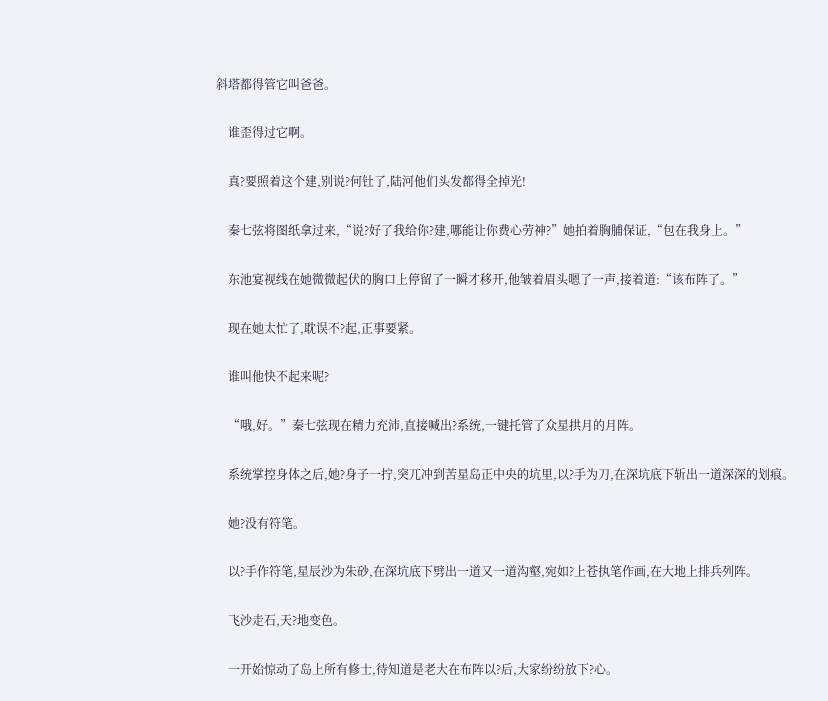斜塔都得管它叫爸爸。

    谁歪得过它啊。

    真?要照着这个建,别说?何钍了,陆河他们头发都得全掉光!

    秦七弦将图纸拿过来,“说?好了我给你?建,哪能让你费心劳神?”她拍着胸脯保证,“包在我身上。”

    东池宴视线在她微微起伏的胸口上停留了一瞬才移开,他皱着眉头嗯了一声,接着道:“该布阵了。”

    现在她太忙了,耽误不?起,正事要紧。

    谁叫他快不起来呢?

    “哦,好。”秦七弦现在精力充沛,直接喊出?系统,一键托管了众星拱月的月阵。

    系统掌控身体之后,她?身子一拧,突兀冲到苦星岛正中央的坑里,以?手为刀,在深坑底下斩出一道深深的划痕。

    她?没有符笔。

    以?手作符笔,星辰沙为朱砂,在深坑底下劈出一道又一道沟壑,宛如?上苍执笔作画,在大地上排兵列阵。

    飞沙走石,天?地变色。

    一开始惊动了岛上所有修士,待知道是老大在布阵以?后,大家纷纷放下?心。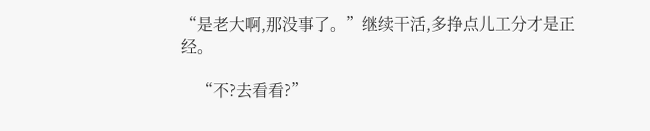“是老大啊,那没事了。”继续干活,多挣点儿工分才是正经。

    “不?去看看?”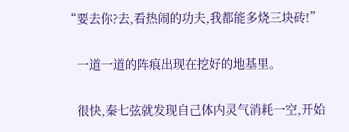“要去你?去,看热闹的功夫,我都能多烧三块砖!”

    一道一道的阵痕出现在挖好的地基里。

    很快,秦七弦就发现自己体内灵气消耗一空,开始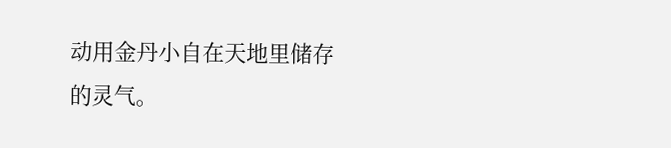动用金丹小自在天地里储存的灵气。